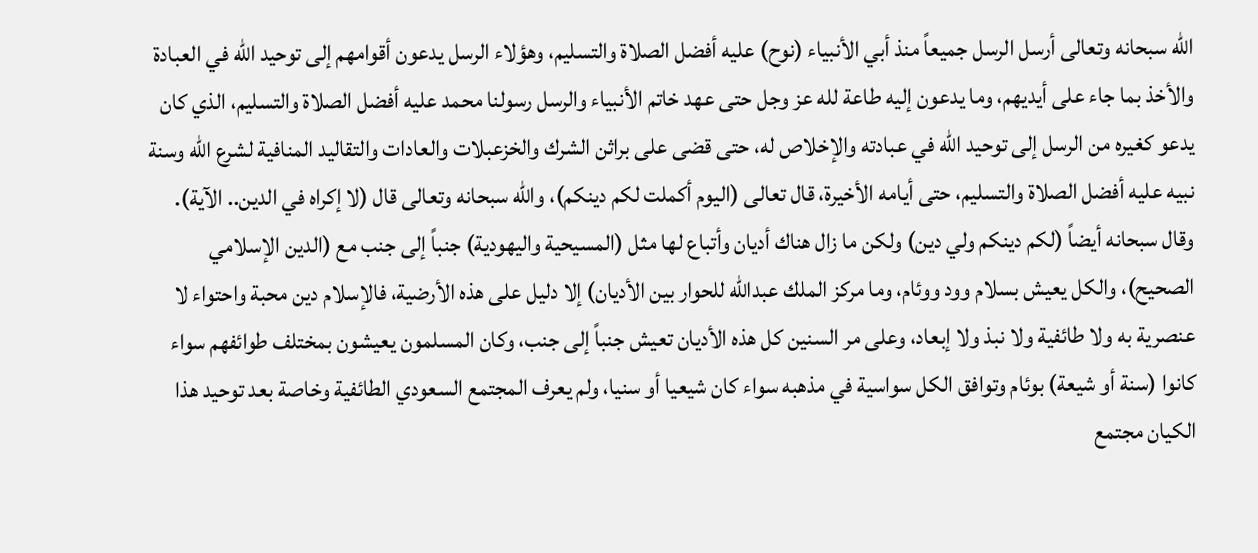الله سبحانه وتعالى أرسل الرسل جميعاً منذ أبي الأنبياء (نوح) عليه أفضل الصلاة والتسليم، وهؤلاء الرسل يدعون أقوامهم إلى توحيد الله في العبادة والأخذ بما جاء على أيديهم، وما يدعون إليه طاعة لله عز وجل حتى عهد خاتم الأنبياء والرسل رسولنا محمد عليه أفضل الصلاة والتسليم، الذي كان يدعو كغيره من الرسل إلى توحيد الله في عبادته والإخلاص له، حتى قضى على براثن الشرك والخزعبلات والعادات والتقاليد المنافية لشرع الله وسنة نبيه عليه أفضل الصلاة والتسليم، حتى أيامه الأخيرة، قال تعالى (اليوم أكملت لكم دينكم)، والله سبحانه وتعالى قال (لا إكراه في الدين.. الآية). وقال سبحانه أيضاً (لكم دينكم ولي دين) ولكن ما زال هناك أديان وأتباع لها مثل (المسيحية واليهودية) جنباً إلى جنب مع (الدين الإسلامي الصحيح)، والكل يعيش بسلام وود ووئام، وما مركز الملك عبدالله للحوار بين الأديان) إلا دليل على هذه الأرضية، فالإسلام دين محبة واحتواء لا عنصرية به ولا طائفية ولا نبذ ولا إبعاد، وعلى مر السنين كل هذه الأديان تعيش جنباً إلى جنب، وكان المسلمون يعيشون بمختلف طوائفهم سواء كانوا (سنة أو شيعة) بوئام وتوافق الكل سواسية في مذهبه سواء كان شيعيا أو سنيا، ولم يعرف المجتمع السعودي الطائفية وخاصة بعد توحيد هذا الكيان مجتمع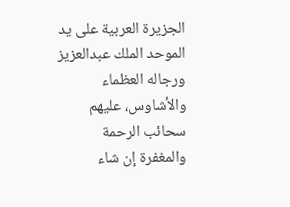الجزيرة العربية على يد الموحد الملك عبدالعزيز ورجاله العظماء والأشاوس، عليهم سحائب الرحمة والمغفرة إن شاء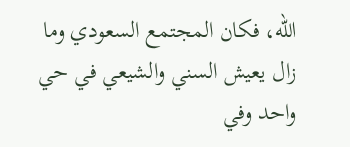الله، فكان المجتمع السعودي وما زال يعيش السني والشيعي في حي واحد وفي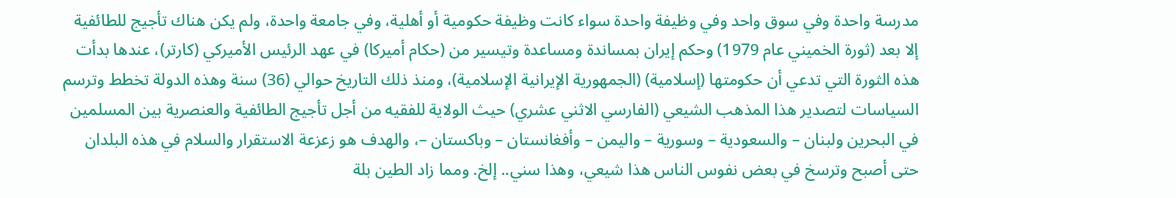مدرسة واحدة وفي سوق واحد وفي وظيفة واحدة سواء كانت وظيفة حكومية أو أهلية، وفي جامعة واحدة، ولم يكن هناك تأجيج للطائفية إلا بعد (ثورة الخميني عام 1979) وحكم إيران بمساندة ومساعدة وتيسير من (حكام أميركا) في عهد الرئيس الأميركي (كارتر)، عندها بدأت هذه الثورة التي تدعي أن حكومتها (إسلامية) (الجمهورية الإيرانية الإسلامية)، ومنذ ذلك التاريخ حوالي (36) سنة وهذه الدولة تخطط وترسم السياسات لتصدير هذا المذهب الشيعي (الفارسي الاثني عشري) حيث الولاية للفقيه من أجل تأجيج الطائفية والعنصرية بين المسلمين في البحرين ولبنان – والسعودية – وسورية – واليمن – وأفغانستان – وباكستان –، والهدف هو زعزعة الاستقرار والسلام في هذه البلدان حتى أصبح وترسخ في بعض نفوس الناس هذا شيعي، وهذا سني.. إلخ. ومما زاد الطين بلة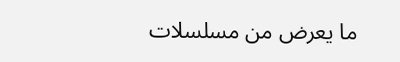ما يعرض من مسلسلات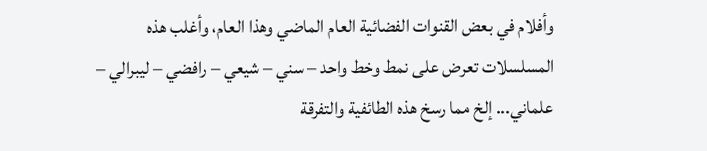وأفلام في بعض القنوات الفضائية العام الماضي وهذا العام، وأغلب هذه المسلسلات تعرض على نمط وخط واحد – سني – شيعي – رافضي – ليبرالي – علماني... إلخ مما رسخ هذه الطائفية والتفرقة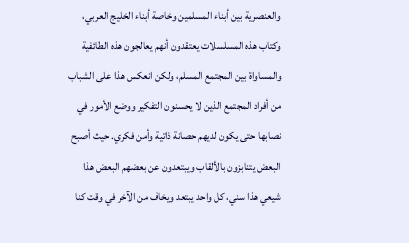والعنصرية بين أبناء المسلمين وخاصة أبناء الخليج العربي، وكتاب هذه المسلسلات يعتقدون أنهم يعالجون هذه الطائفية والمساواة بين المجتمع المسلم، ولكن انعكس هذا على الشباب من أفراد المجتمع الذين لا يحسنون التفكير ووضع الأمور في نصابها حتى يكون لديهم حصانة ذاتية وأمن فكري. حيث أصبح البعض يتنابزون بالألقاب ويبتعدون عن بعضهم البعض هذا شيعي هذا سني، كل واحد يبتعد ويخاف من الآخر في وقت كنا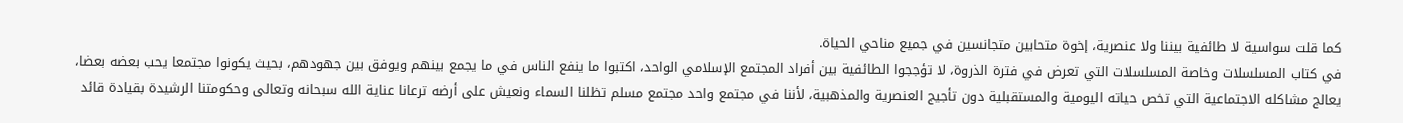كما قلت سواسية لا طائفية بيننا ولا عنصرية، إخوة متحابين متجانسين في جميع مناحي الحياة.
في كتاب المسلسلات وخاصة المسلسلات التي تعرض في فترة الذروة، لا تؤججوا الطائفية بين أفراد المجتمع الإسلامي الواحد، اكتبوا ما ينفع الناس في ما يجمع بينهم ويوفق بين جهودهم، بحيث يكونوا مجتمعا يحب بعضه بعضا، يعالج مشاكله الاجتماعية التي تخص حياته اليومية والمستقبلية دون تأجيج العنصرية والمذهبية، لأننا في مجتمع واحد مجتمع مسلم تظلنا السماء ونعيش على أرضه ترعانا عناية الله سبحانه وتعالى وحكومتنا الرشيدة بقيادة قائد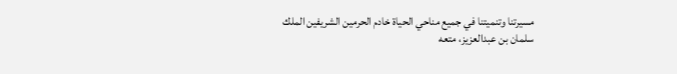مسيرتنا وتنميتنا في جميع مناحي الحياة خادم الحرمين الشريفين الملك سلمان بن عبدالعزيز، متعه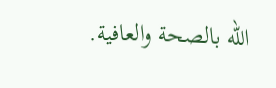الله بالصحة والعافية.